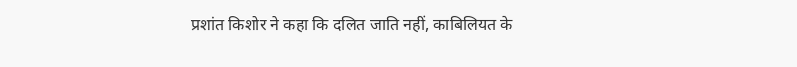प्रशांत किशोर ने कहा कि दलित जाति नहीं, काबिलियत के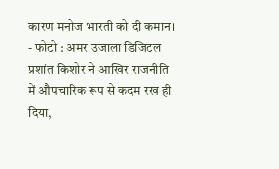कारण मनोज भारती को दी कमान।
- फोटो : अमर उजाला डिजिटल
प्रशांत किशोर ने आखिर राजनीति में औपचारिक रूप से कदम रख ही दिया,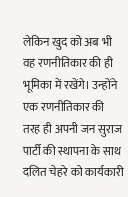लेकिन खुद को अब भी वह रणनीतिकार की ही भूमिका में रखेंगे। उन्होंने एक रणनीतिकार की तरह ही अपनी जन सुराज पार्टी की स्थापना के साथ दलित चेहरे को कार्यकारी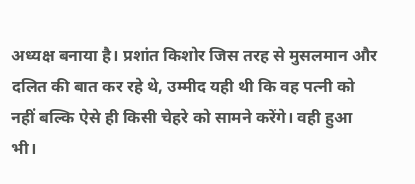अध्यक्ष बनाया है। प्रशांत किशोर जिस तरह से मुसलमान और दलित की बात कर रहे थे, उम्मीद यही थी कि वह पत्नी को नहीं बल्कि ऐसे ही किसी चेहरे को सामने करेंगे। वही हुआ भी।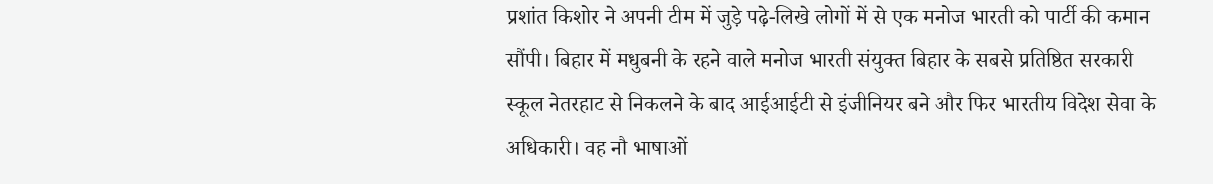प्रशांत किशोर ने अपनी टीम में जुड़े पढ़े-लिखे लोगों में से एक मनोज भारती को पार्टी की कमान सौंपी। बिहार में मधुबनी के रहने वाले मनोज भारती संयुक्त बिहार के सबसे प्रतिष्ठित सरकारी स्कूल नेतरहाट से निकलने के बाद आईआईटी से इंजीनियर बने और फिर भारतीय विदेश सेवा के अधिकारी। वह नौ भाषाओं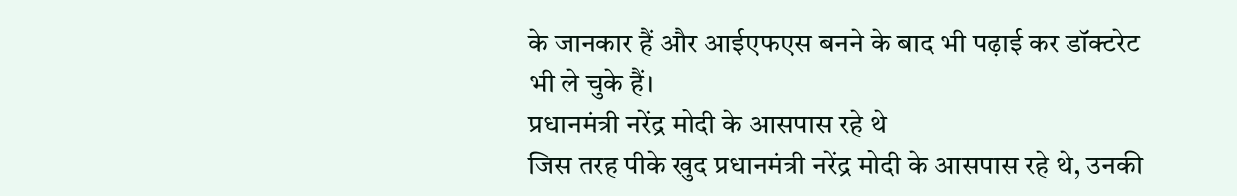के जानकार हैं और आईएफएस बनने के बाद भी पढ़ाई कर डॉक्टरेट भी ले चुके हैं।
प्रधानमंत्री नरेंद्र मोदी के आसपास रहे थे
जिस तरह पीके खुद प्रधानमंत्री नरेंद्र मोदी के आसपास रहे थे, उनकी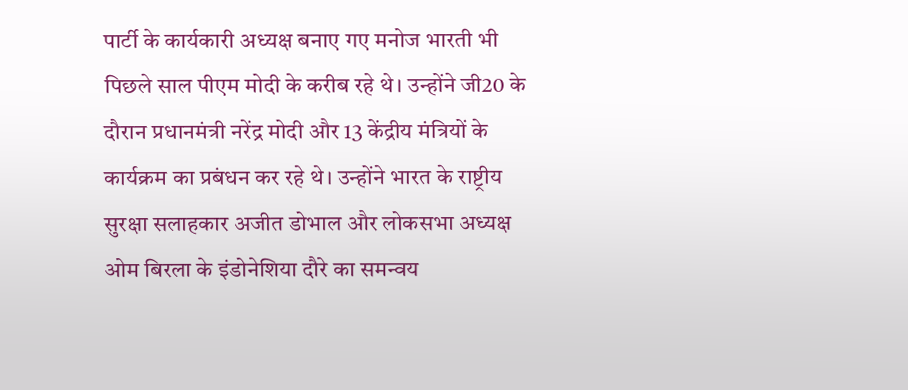पार्टी के कार्यकारी अध्यक्ष बनाए गए मनोज भारती भी पिछले साल पीएम मोदी के करीब रहे थे। उन्होंने जी20 के दौरान प्रधानमंत्री नरेंद्र मोदी और 13 केंद्रीय मंत्रियों के कार्यक्रम का प्रबंधन कर रहे थे। उन्होंने भारत के राष्ट्रीय सुरक्षा सलाहकार अजीत डोभाल और लोकसभा अध्यक्ष ओम बिरला के इंडोनेशिया दौरे का समन्वय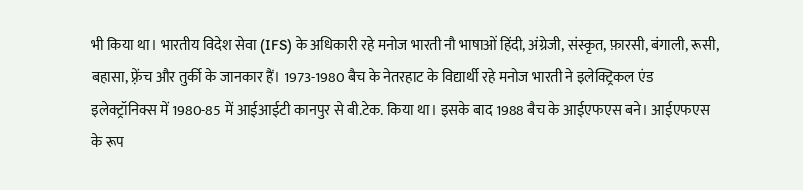भी किया था। भारतीय विदेश सेवा (IFS) के अधिकारी रहे मनोज भारती नौ भाषाओं हिंदी, अंग्रेजी, संस्कृत, फ़ारसी, बंगाली, रूसी, बहासा, फ़्रेंच और तुर्की के जानकार हैं। 1973-1980 बैच के नेतरहाट के विद्यार्थी रहे मनोज भारती ने इलेक्ट्रिकल एंड इलेक्ट्रॉनिक्स में 1980-85 में आईआईटी कानपुर से बी.टेक. किया था। इसके बाद 1988 बैच के आईएफएस बने। आईएफएस के रूप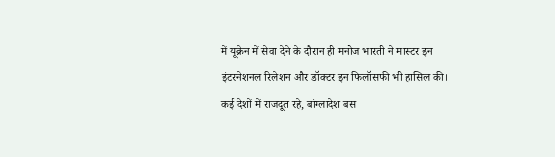में यूक्रेन में सेवा देने के दौरान ही मनोज भारती ने मास्टर इन इंटरनेशनल रिलेशन और डॉक्टर इन फिलॉसफी भी हासिल की।
कई देशों में राजदूत रहे, बांग्लादेश बस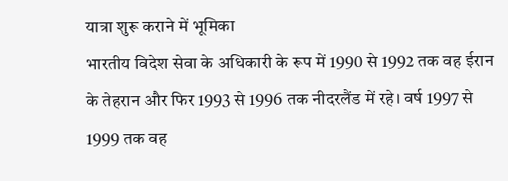यात्रा शुरू कराने में भूमिका
भारतीय विदेश सेवा के अधिकारी के रूप में 1990 से 1992 तक वह ईरान के तेहरान और फिर 1993 से 1996 तक नीदरलैंड में रहे। वर्ष 1997 से 1999 तक वह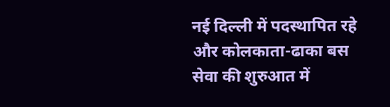नई दिल्ली में पदस्थापित रहे और कोलकाता-ढाका बस सेवा की शुरुआत में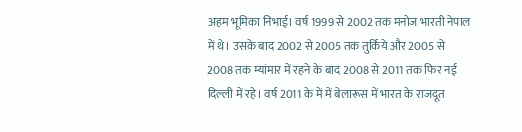अहम भूमिका निभाई। वर्ष 1999 से 2002 तक मनोज भारती नेपाल में थे। उसके बाद 2002 से 2005 तक तुर्किये और 2005 से 2008 तक म्यांमार में रहने के बाद 2008 से 2011 तक फिर नई दिल्ली में रहे। वर्ष 2011 के में में बेलारूस में भारत के राजदूत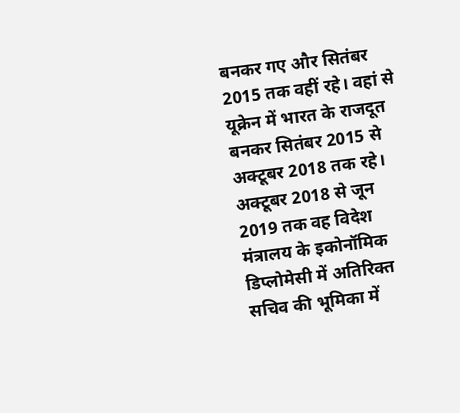बनकर गए और सितंबर 2015 तक वहीं रहे। वहां से यूक्रेन में भारत के राजदूत बनकर सितंबर 2015 से अक्टूबर 2018 तक रहे। अक्टूबर 2018 से जून 2019 तक वह विदेश मंत्रालय के इकोनॉमिक डिप्लोमेसी में अतिरिक्त सचिव की भूमिका में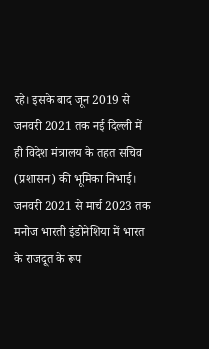रहे। इसके बाद जून 2019 से जनवरी 2021 तक नई दिल्ली में ही विदेश मंत्रालय के तहत सचिव (प्रशासन) की भूमिका निभाई। जनवरी 2021 से मार्च 2023 तक मनोज भारती इंडोनेशिया में भारत के राजदूत के रूप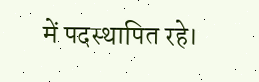में पदस्थापित रहे।